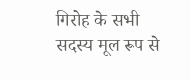गिरोह के सभी सदस्य मूल रूप से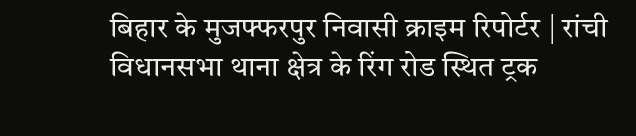बिहार के मुजफ्फरपुर निवासी क्राइम रिपोर्टर | रांची विधानसभा थाना क्षेत्र के रिंग रोड स्थित ट्रक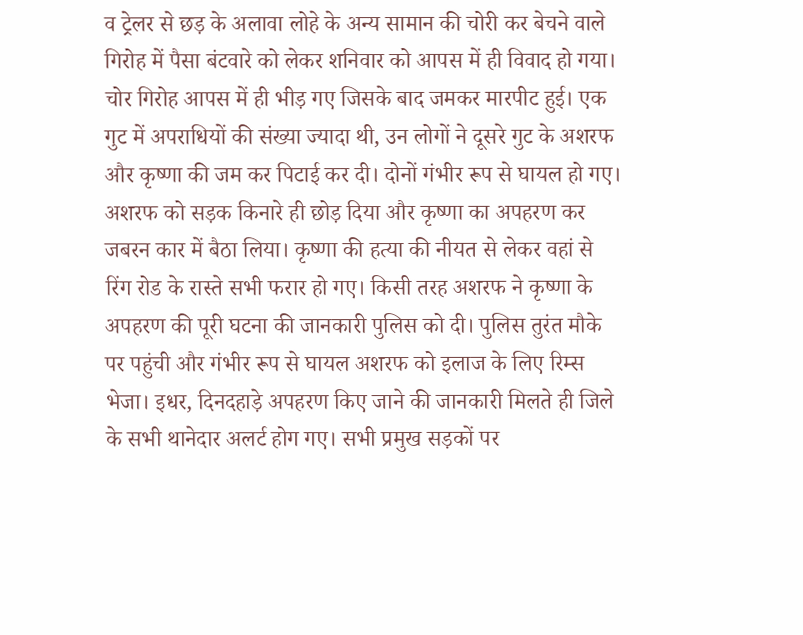व ट्रेलर से छड़ के अलावा लोहे के अन्य सामान की चोरी कर बेचने वाले गिरोह में पैसा बंटवारे को लेकर शनिवार को आपस में ही विवाद हो गया। चोर गिरोह आपस में ही भीड़ गए जिसके बाद जमकर मारपीट हुई। एक गुट में अपराधियों की संख्या ज्यादा थी, उन लोगों ने दूसरे गुट के अशरफ और कृष्णा की जम कर पिटाई कर दी। दोनों गंभीर रूप से घायल हो गए। अशरफ को सड़क किनारे ही छोड़ दिया और कृष्णा का अपहरण कर जबरन कार में बैठा लिया। कृष्णा की हत्या की नीयत से लेकर वहां से रिंग रोड के रास्ते सभी फरार हो गए। किसी तरह अशरफ ने कृष्णा के अपहरण की पूरी घटना की जानकारी पुलिस को दी। पुलिस तुरंत मौके पर पहुंची और गंभीर रूप से घायल अशरफ को इलाज के लिए रिम्स भेजा। इधर, दिनदहाड़े अपहरण किए जाने की जानकारी मिलते ही जिले के सभी थानेदार अलर्ट होग गए। सभी प्रमुख सड़कों पर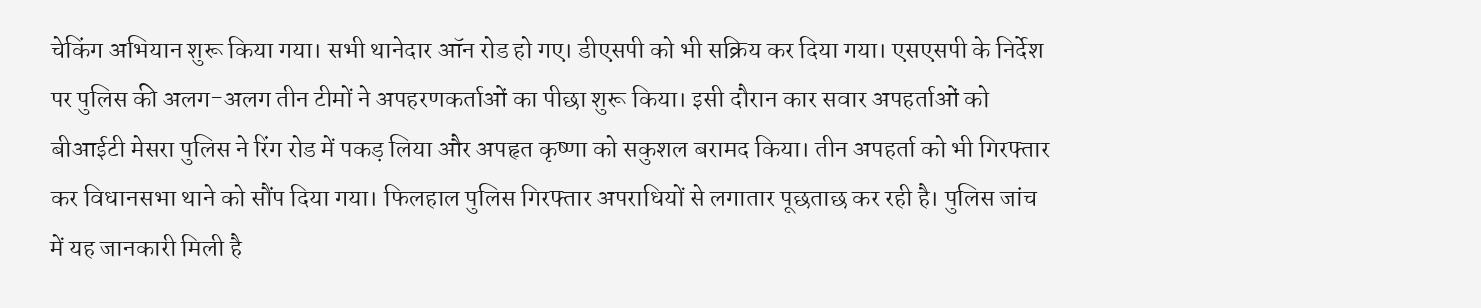चेकिंग अभियान शुरू किया गया। सभी थानेदार ऑन रोड हो गए। डीएसपी को भी सक्रिय कर दिया गया। एसएसपी के निर्देश पर पुलिस की अलग-अलग तीन टीमों ने अपहरणकर्ताओं का पीछा शुरू किया। इसी दौरान कार सवार अपहर्ताओं को बीआईटी मेसरा पुलिस ने रिंग रोड में पकड़ लिया और अपहृत कृष्णा को सकुशल बरामद किया। तीन अपहर्ता को भी गिरफ्तार कर विधानसभा थाने को सौंप दिया गया। फिलहाल पुलिस गिरफ्तार अपराधियों से लगातार पूछताछ कर रही है। पुलिस जांच में यह जानकारी मिली है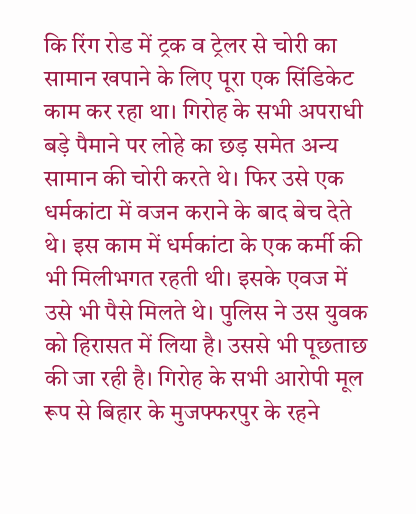कि रिंग रोड में ट्रक व ट्रेलर से चोरी का सामान खपाने के लिए पूरा एक सिंडिकेट काम कर रहा था। गिरोह के सभी अपराधी बड़े पैमाने पर लोहे का छड़ समेत अन्य सामान की चोरी करते थे। फिर उसे एक धर्मकांटा में वजन कराने के बाद बेच देते थे। इस काम में धर्मकांटा के एक कर्मी की भी मिलीभगत रहती थी। इसके एवज में उसे भी पैसे मिलते थे। पुलिस ने उस युवक को हिरासत में लिया है। उससे भी पूछताछ की जा रही है। गिरोह के सभी आरोपी मूल रूप से बिहार के मुजफ्फरपुर के रहने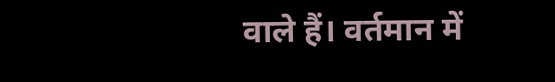वाले हैं। वर्तमान में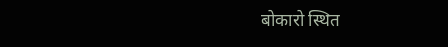बोकारो स्थित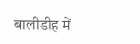बालीडीह में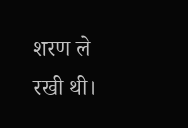शरण ले रखी थी।